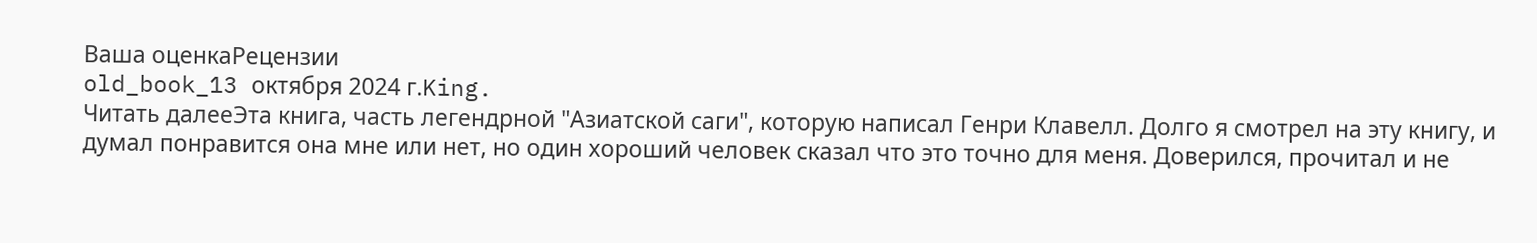Ваша оценкаРецензии
old_book_13 октября 2024 г.King.
Читать далееЭта книга, часть легендрной "Азиатской саги", которую написал Генри Клавелл. Долго я смотрел на эту книгу, и думал понравится она мне или нет, но один хороший человек сказал что это точно для меня. Доверился, прочитал и не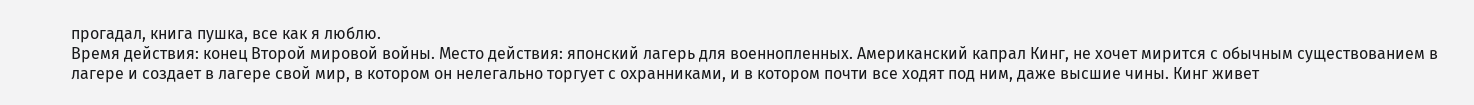прогадал, книга пушка, все как я люблю.
Время действия: конец Второй мировой войны. Место действия: японский лагерь для военнопленных. Американский капрал Кинг, не хочет мирится с обычным существованием в лагере и создает в лагере свой мир, в котором он нелегально торгует с охранниками, и в котором почти все ходят под ним, даже высшие чины. Кинг живет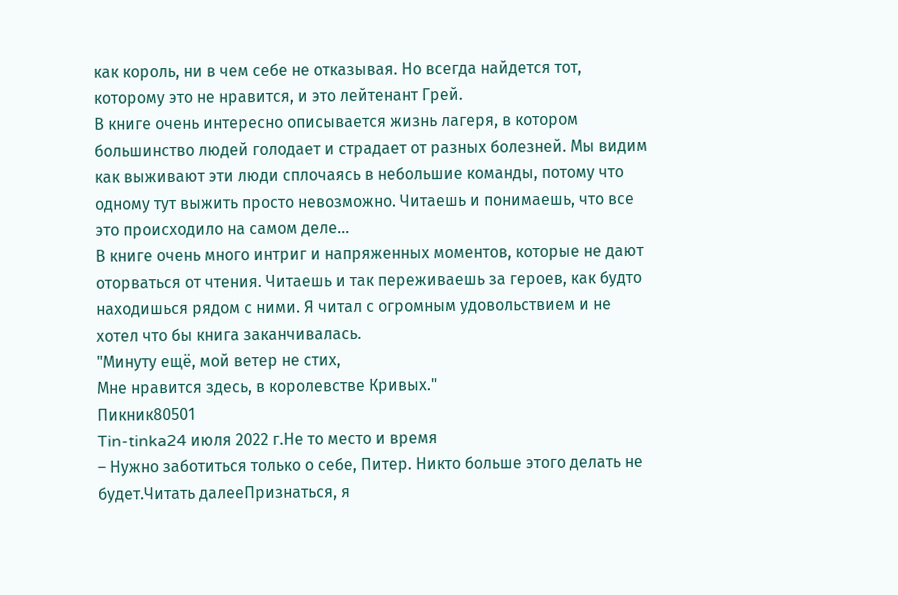как король, ни в чем себе не отказывая. Но всегда найдется тот, которому это не нравится, и это лейтенант Грей.
В книге очень интересно описывается жизнь лагеря, в котором большинство людей голодает и страдает от разных болезней. Мы видим как выживают эти люди сплочаясь в небольшие команды, потому что одному тут выжить просто невозможно. Читаешь и понимаешь, что все это происходило на самом деле...
В книге очень много интриг и напряженных моментов, которые не дают оторваться от чтения. Читаешь и так переживаешь за героев, как будто находишься рядом с ними. Я читал с огромным удовольствием и не хотел что бы книга заканчивалась.
"Минуту ещё, мой ветер не стих,
Мне нравится здесь, в королевстве Кривых."
Пикник80501
Tin-tinka24 июля 2022 г.Не то место и время
– Нужно заботиться только о себе, Питер. Никто больше этого делать не будет.Читать далееПризнаться, я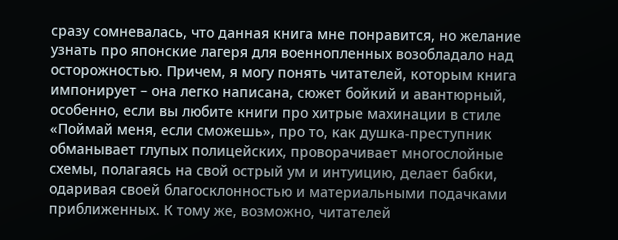сразу сомневалась, что данная книга мне понравится, но желание узнать про японские лагеря для военнопленных возобладало над осторожностью. Причем, я могу понять читателей, которым книга импонирует – она легко написана, сюжет бойкий и авантюрный, особенно, если вы любите книги про хитрые махинации в стиле «Поймай меня, если сможешь», про то, как душка-преступник обманывает глупых полицейских, проворачивает многослойные схемы, полагаясь на свой острый ум и интуицию, делает бабки, одаривая своей благосклонностью и материальными подачками приближенных. К тому же, возможно, читателей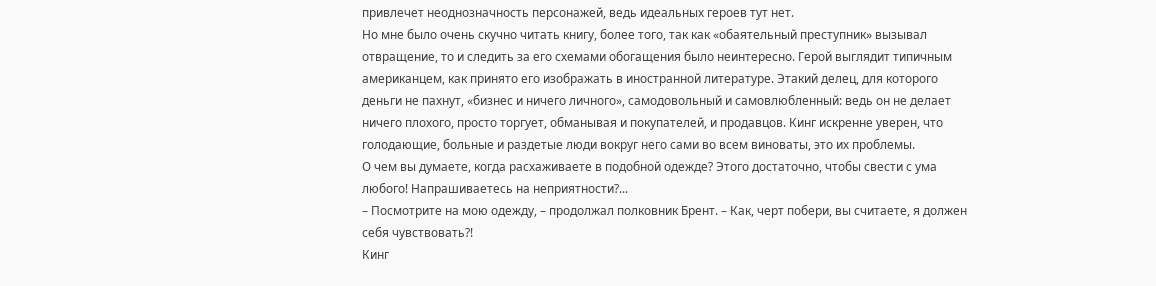привлечет неоднозначность персонажей, ведь идеальных героев тут нет.
Но мне было очень скучно читать книгу, более того, так как «обаятельный преступник» вызывал отвращение, то и следить за его схемами обогащения было неинтересно. Герой выглядит типичным американцем, как принято его изображать в иностранной литературе. Этакий делец, для которого деньги не пахнут, «бизнес и ничего личного», самодовольный и самовлюбленный: ведь он не делает ничего плохого, просто торгует, обманывая и покупателей, и продавцов. Кинг искренне уверен, что голодающие, больные и раздетые люди вокруг него сами во всем виноваты, это их проблемы.
О чем вы думаете, когда расхаживаете в подобной одежде? Этого достаточно, чтобы свести с ума любого! Напрашиваетесь на неприятности?...
– Посмотрите на мою одежду, – продолжал полковник Брент. – Как, черт побери, вы считаете, я должен себя чувствовать?!
Кинг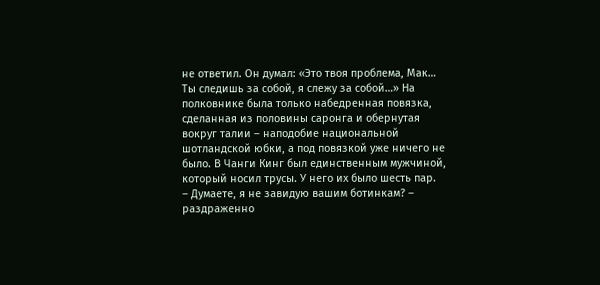не ответил. Он думал: «Это твоя проблема, Мак… Ты следишь за собой, я слежу за собой…» На полковнике была только набедренная повязка, сделанная из половины саронга и обернутая вокруг талии – наподобие национальной шотландской юбки, а под повязкой уже ничего не было. В Чанги Кинг был единственным мужчиной, который носил трусы. У него их было шесть пар.
– Думаете, я не завидую вашим ботинкам? – раздраженно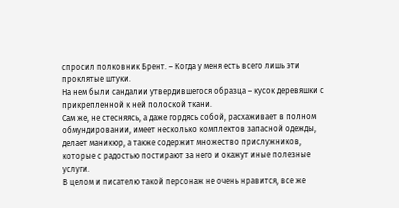спросил полковник Брент. – Когда у меня есть всего лишь эти проклятые штуки.
На нем были сандалии утвердившегося образца – кусок деревяшки с прикрепленной к ней полоской ткани.
Сам же, не стесняясь, а даже гордясь собой, расхаживает в полном обмундировании, имеет несколько комплектов запасной одежды, делает маникюр, а также содержит множество прислужников, которые с радостью постирают за него и окажут иные полезные услуги.
В целом и писателю такой персонаж не очень нравится, все же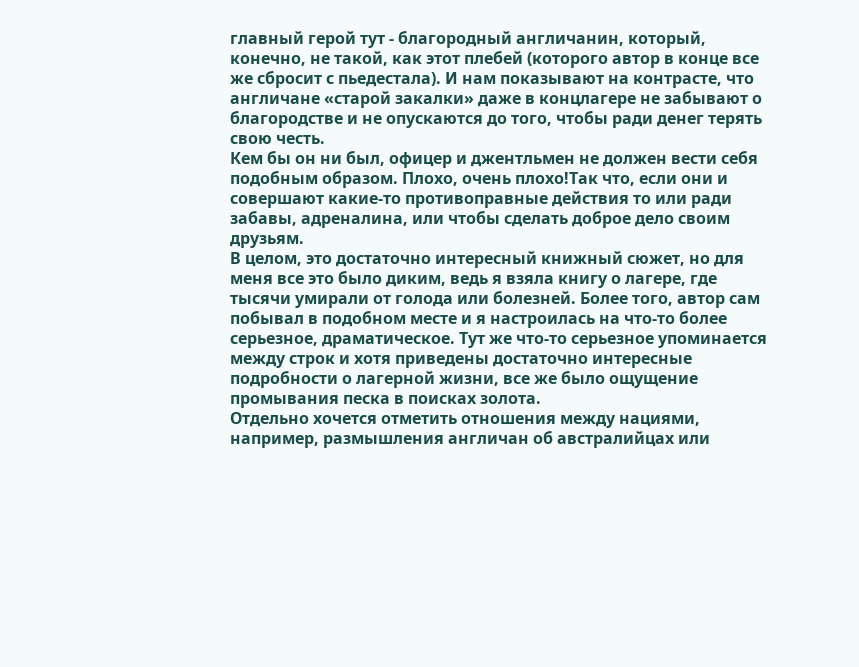главный герой тут - благородный англичанин, который, конечно, не такой, как этот плебей (которого автор в конце все же сбросит с пьедестала). И нам показывают на контрасте, что англичане «старой закалки» даже в концлагере не забывают о благородстве и не опускаются до того, чтобы ради денег терять свою честь.
Кем бы он ни был, офицер и джентльмен не должен вести себя подобным образом. Плохо, очень плохо!Так что, если они и совершают какие-то противоправные действия то или ради забавы, адреналина, или чтобы сделать доброе дело своим друзьям.
В целом, это достаточно интересный книжный сюжет, но для меня все это было диким, ведь я взяла книгу о лагере, где тысячи умирали от голода или болезней. Более того, автор сам побывал в подобном месте и я настроилась на что-то более серьезное, драматическое. Тут же что-то серьезное упоминается между строк и хотя приведены достаточно интересные подробности о лагерной жизни, все же было ощущение промывания песка в поисках золота.
Отдельно хочется отметить отношения между нациями, например, размышления англичан об австралийцах или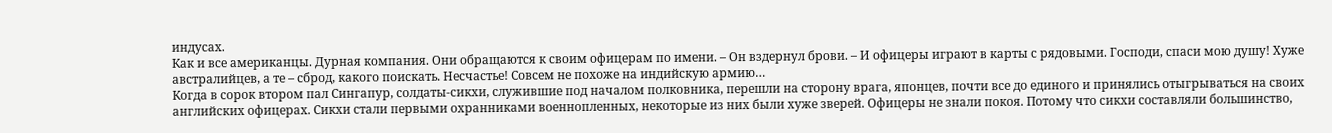индусах.
Как и все американцы. Дурная компания. Они обращаются к своим офицерам по имени. – Он вздернул брови. – И офицеры играют в карты с рядовыми. Господи, спаси мою душу! Хуже австралийцев, а те – сброд, какого поискать. Несчастье! Совсем не похоже на индийскую армию…
Когда в сорок втором пал Сингапур, солдаты-сикхи, служившие под началом полковника, перешли на сторону врага, японцев, почти все до единого и принялись отыгрываться на своих английских офицерах. Сикхи стали первыми охранниками военнопленных, некоторые из них были хуже зверей. Офицеры не знали покоя. Потому что сикхи составляли большинство,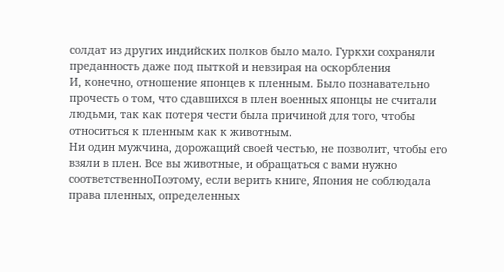солдат из других индийских полков было мало. Гуркхи сохраняли преданность даже под пыткой и невзирая на оскорбления
И, конечно, отношение японцев к пленным. Было познавательно прочесть о том, что сдавшихся в плен военных японцы не считали людьми, так как потеря чести была причиной для того, чтобы относиться к пленным как к животным.
Ни один мужчина, дорожащий своей честью, не позволит, чтобы его взяли в плен. Все вы животные, и обращаться с вами нужно соответственноПоэтому, если верить книге, Япония не соблюдала права пленных, определенных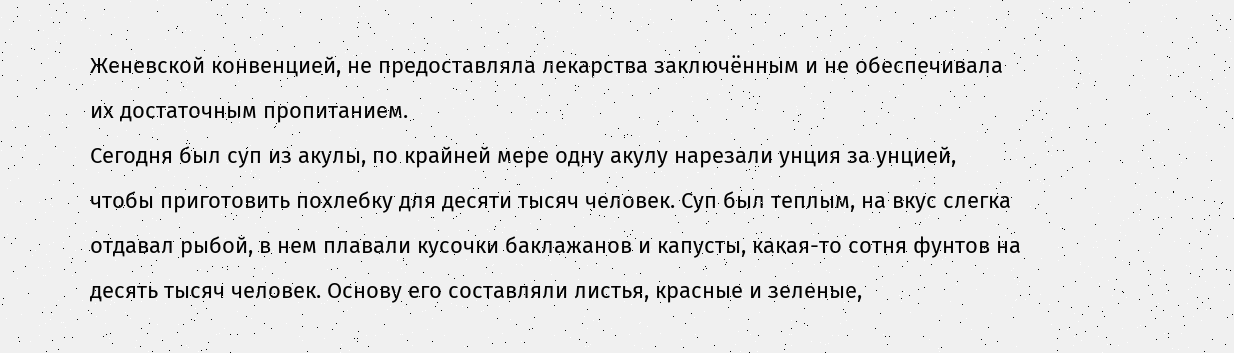Женевской конвенцией, не предоставляла лекарства заключённым и не обеспечивала их достаточным пропитанием.
Сегодня был суп из акулы, по крайней мере одну акулу нарезали унция за унцией, чтобы приготовить похлебку для десяти тысяч человек. Суп был теплым, на вкус слегка отдавал рыбой, в нем плавали кусочки баклажанов и капусты, какая-то сотня фунтов на десять тысяч человек. Основу его составляли листья, красные и зеленые,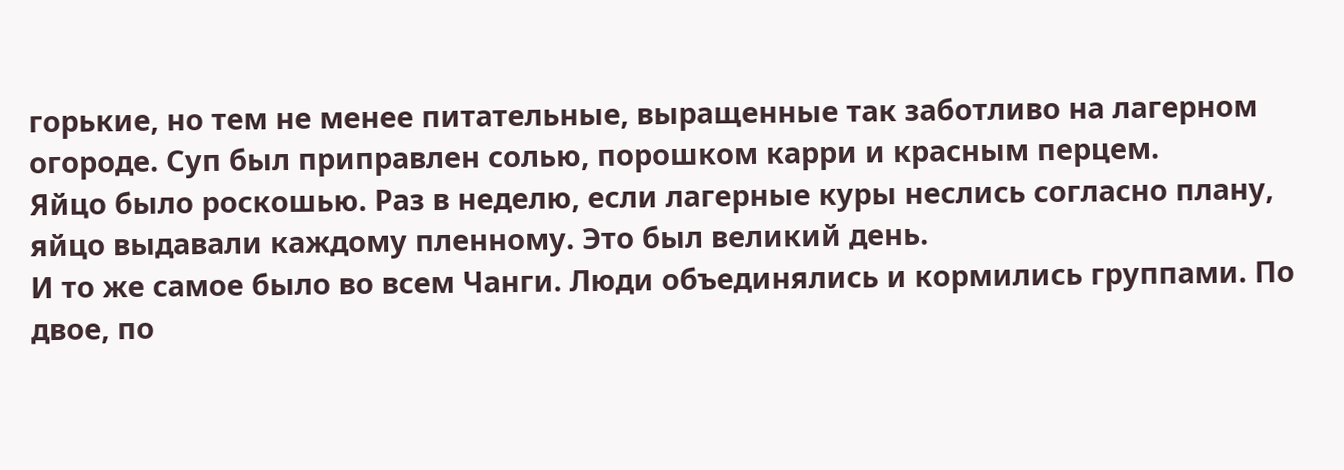горькие, но тем не менее питательные, выращенные так заботливо на лагерном огороде. Суп был приправлен солью, порошком карри и красным перцем.
Яйцо было роскошью. Раз в неделю, если лагерные куры неслись согласно плану, яйцо выдавали каждому пленному. Это был великий день.
И то же самое было во всем Чанги. Люди объединялись и кормились группами. По двое, по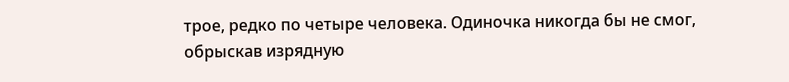трое, редко по четыре человека. Одиночка никогда бы не смог, обрыскав изрядную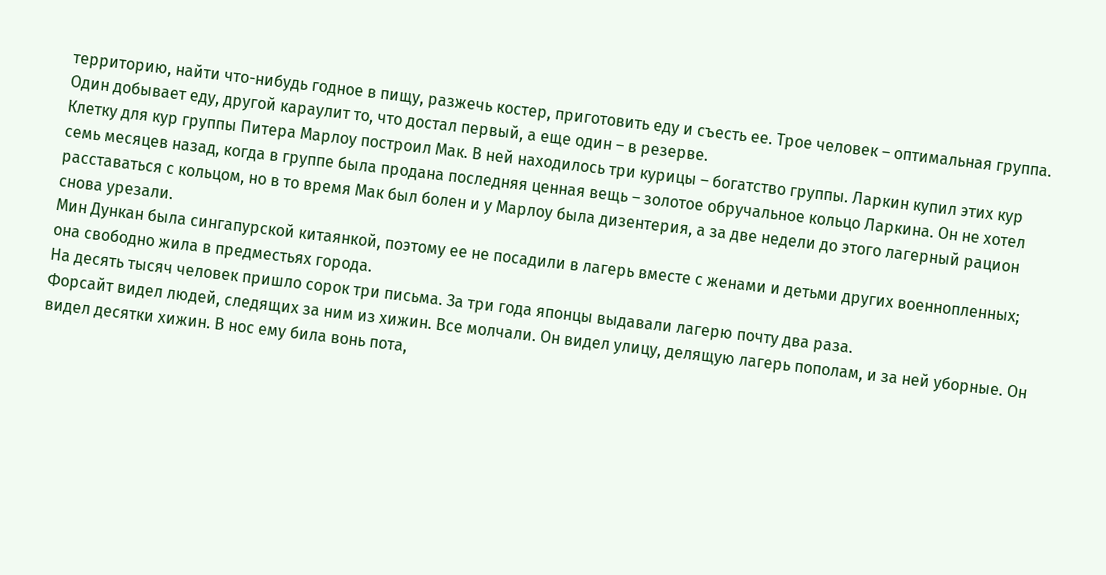территорию, найти что-нибудь годное в пищу, разжечь костер, приготовить еду и съесть ее. Трое человек – оптимальная группа. Один добывает еду, другой караулит то, что достал первый, а еще один – в резерве.
Клетку для кур группы Питера Марлоу построил Мак. В ней находилось три курицы – богатство группы. Ларкин купил этих кур семь месяцев назад, когда в группе была продана последняя ценная вещь – золотое обручальное кольцо Ларкина. Он не хотел расставаться с кольцом, но в то время Мак был болен и у Марлоу была дизентерия, а за две недели до этого лагерный рацион снова урезали.
Мин Дункан была сингапурской китаянкой, поэтому ее не посадили в лагерь вместе с женами и детьми других военнопленных; она свободно жила в предместьях города.
На десять тысяч человек пришло сорок три письма. За три года японцы выдавали лагерю почту два раза.
Форсайт видел людей, следящих за ним из хижин. Все молчали. Он видел улицу, делящую лагерь пополам, и за ней уборные. Он видел десятки хижин. В нос ему била вонь пота,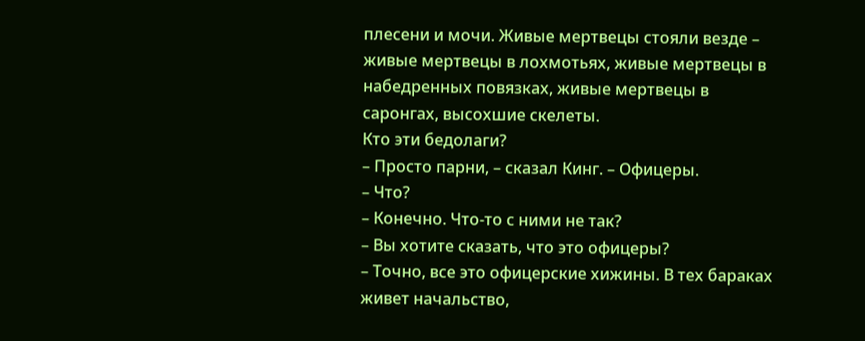плесени и мочи. Живые мертвецы стояли везде – живые мертвецы в лохмотьях, живые мертвецы в набедренных повязках, живые мертвецы в саронгах, высохшие скелеты.
Кто эти бедолаги?
– Просто парни, – сказал Кинг. – Офицеры.
– Что?
– Конечно. Что-то с ними не так?
– Вы хотите сказать, что это офицеры?
– Точно, все это офицерские хижины. В тех бараках живет начальство,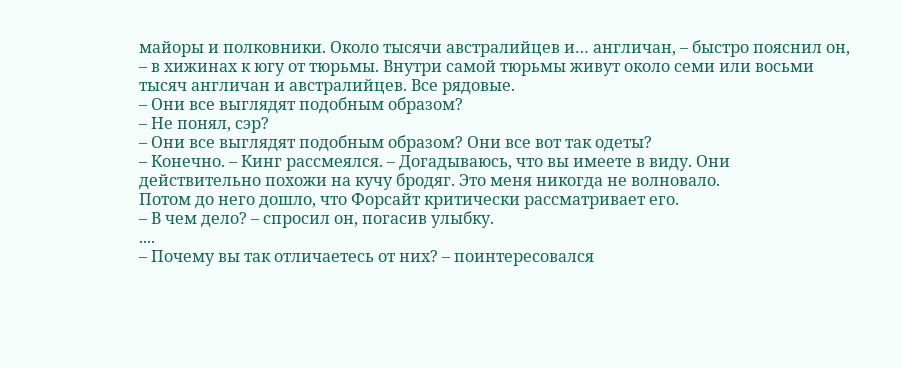майоры и полковники. Около тысячи австралийцев и… англичан, – быстро пояснил он, – в хижинах к югу от тюрьмы. Внутри самой тюрьмы живут около семи или восьми тысяч англичан и австралийцев. Все рядовые.
– Они все выглядят подобным образом?
– Не понял, сэр?
– Они все выглядят подобным образом? Они все вот так одеты?
– Конечно. – Кинг рассмеялся. – Догадываюсь, что вы имеете в виду. Они действительно похожи на кучу бродяг. Это меня никогда не волновало.
Потом до него дошло, что Форсайт критически рассматривает его.
– В чем дело? – спросил он, погасив улыбку.
....
– Почему вы так отличаетесь от них? – поинтересовался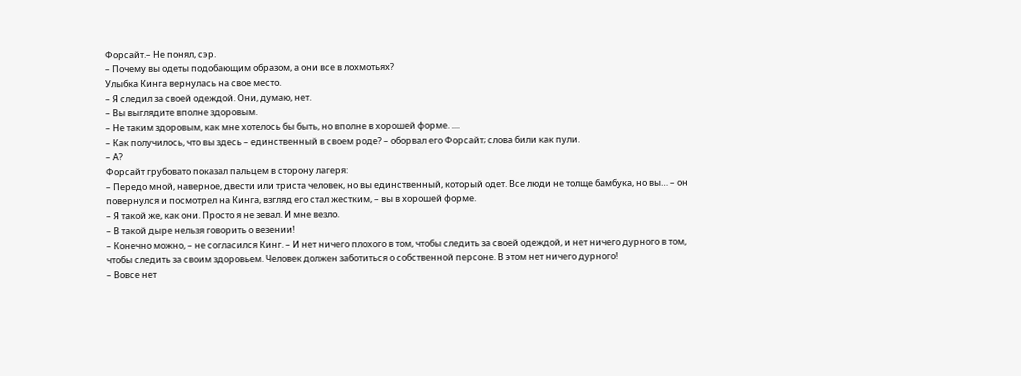Форсайт.– Не понял, сэр.
– Почему вы одеты подобающим образом, а они все в лохмотьях?
Улыбка Кинга вернулась на свое место.
– Я следил за своей одеждой. Они, думаю, нет.
– Вы выглядите вполне здоровым.
– Не таким здоровым, как мне хотелось бы быть, но вполне в хорошей форме. ....
– Как получилось, что вы здесь – единственный в своем роде? – оборвал его Форсайт; слова били как пули.
– А?
Форсайт грубовато показал пальцем в сторону лагеря:
– Передо мной, наверное, двести или триста человек, но вы единственный, который одет. Все люди не толще бамбука, но вы… – он повернулся и посмотрел на Кинга, взгляд его стал жестким, – вы в хорошей форме.
– Я такой же, как они. Просто я не зевал. И мне везло.
– В такой дыре нельзя говорить о везении!
– Конечно можно, – не согласился Кинг. – И нет ничего плохого в том, чтобы следить за своей одеждой, и нет ничего дурного в том, чтобы следить за своим здоровьем. Человек должен заботиться о собственной персоне. В этом нет ничего дурного!
– Вовсе нет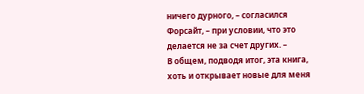ничего дурного, – согласился Форсайт, – при условии, что это делается не за счет других. –
В общем, подводя итог, эта книга, хоть и открывает новые для меня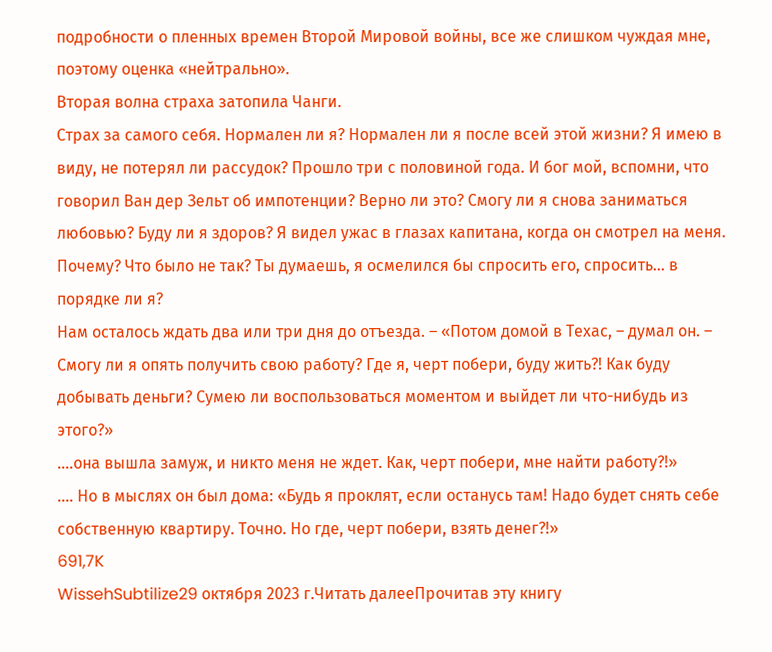подробности о пленных времен Второй Мировой войны, все же слишком чуждая мне, поэтому оценка «нейтрально».
Вторая волна страха затопила Чанги.
Страх за самого себя. Нормален ли я? Нормален ли я после всей этой жизни? Я имею в виду, не потерял ли рассудок? Прошло три с половиной года. И бог мой, вспомни, что говорил Ван дер Зельт об импотенции? Верно ли это? Смогу ли я снова заниматься любовью? Буду ли я здоров? Я видел ужас в глазах капитана, когда он смотрел на меня. Почему? Что было не так? Ты думаешь, я осмелился бы спросить его, спросить… в порядке ли я?
Нам осталось ждать два или три дня до отъезда. – «Потом домой в Техас, – думал он. – Смогу ли я опять получить свою работу? Где я, черт побери, буду жить?! Как буду добывать деньги? Сумею ли воспользоваться моментом и выйдет ли что-нибудь из этого?»
....она вышла замуж, и никто меня не ждет. Как, черт побери, мне найти работу?!»
.... Но в мыслях он был дома: «Будь я проклят, если останусь там! Надо будет снять себе собственную квартиру. Точно. Но где, черт побери, взять денег?!»
691,7K
WissehSubtilize29 октября 2023 г.Читать далееПрочитав эту книгу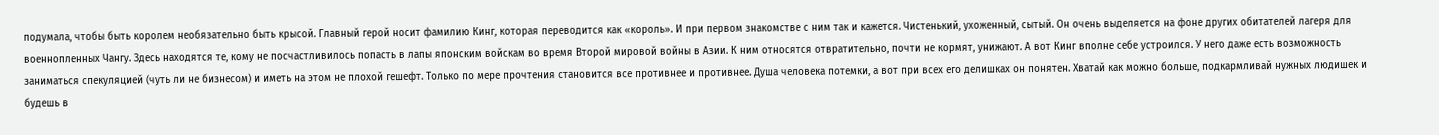подумала, чтобы быть королем необязательно быть крысой. Главный герой носит фамилию Кинг, которая переводится как «король». И при первом знакомстве с ним так и кажется. Чистенький, ухоженный, сытый. Он очень выделяется на фоне других обитателей лагеря для военнопленных Чангу. Здесь находятся те, кому не посчастливилось попасть в лапы японским войскам во время Второй мировой войны в Азии. К ним относятся отвратительно, почти не кормят, унижают. А вот Кинг вполне себе устроился. У него даже есть возможность заниматься спекуляцией (чуть ли не бизнесом) и иметь на этом не плохой гешефт. Только по мере прочтения становится все противнее и противнее. Душа человека потемки, а вот при всех его делишках он понятен. Хватай как можно больше, подкармливай нужных людишек и будешь в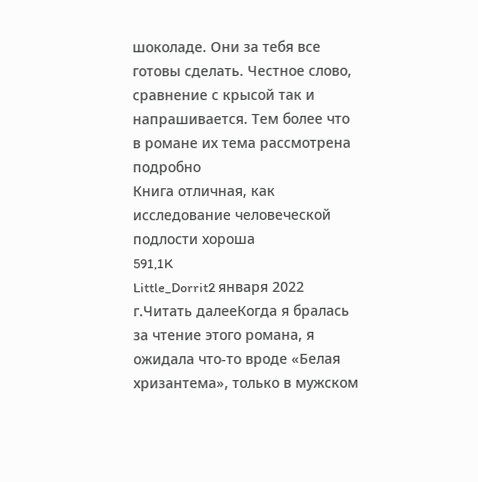шоколаде. Они за тебя все готовы сделать. Честное слово, сравнение с крысой так и напрашивается. Тем более что в романе их тема рассмотрена подробно
Книга отличная, как исследование человеческой подлости хороша
591,1K
Little_Dorrit2 января 2022 г.Читать далееКогда я бралась за чтение этого романа, я ожидала что-то вроде «Белая хризантема», только в мужском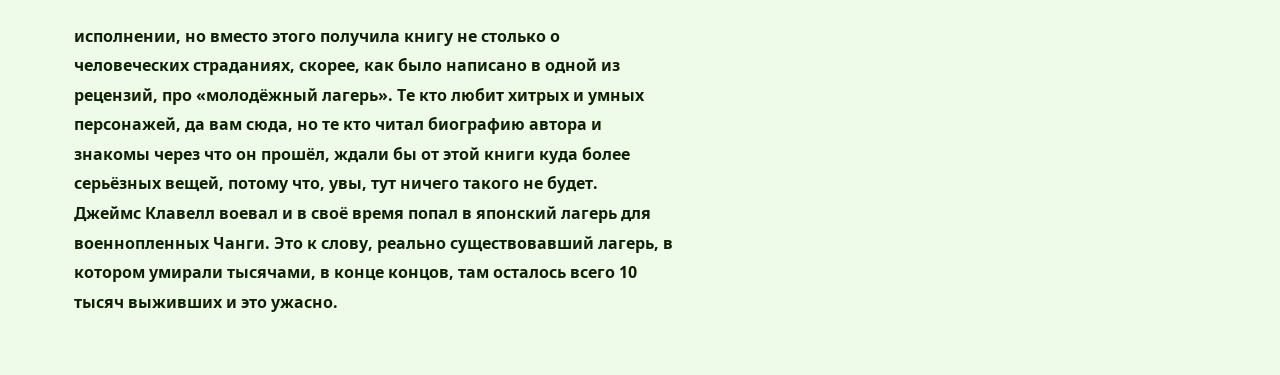исполнении, но вместо этого получила книгу не столько о человеческих страданиях, скорее, как было написано в одной из рецензий, про «молодёжный лагерь». Те кто любит хитрых и умных персонажей, да вам сюда, но те кто читал биографию автора и знакомы через что он прошёл, ждали бы от этой книги куда более серьёзных вещей, потому что, увы, тут ничего такого не будет.
Джеймс Клавелл воевал и в своё время попал в японский лагерь для военнопленных Чанги. Это к слову, реально существовавший лагерь, в котором умирали тысячами, в конце концов, там осталось всего 10 тысяч выживших и это ужасно.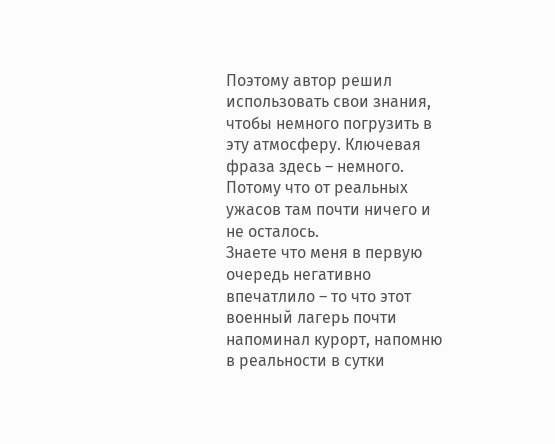Поэтому автор решил использовать свои знания, чтобы немного погрузить в эту атмосферу. Ключевая фраза здесь – немного. Потому что от реальных ужасов там почти ничего и не осталось.
Знаете что меня в первую очередь негативно впечатлило – то что этот военный лагерь почти напоминал курорт, напомню в реальности в сутки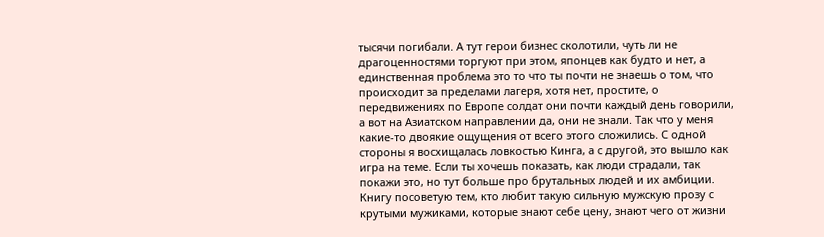тысячи погибали. А тут герои бизнес сколотили, чуть ли не драгоценностями торгуют при этом, японцев как будто и нет, а единственная проблема это то что ты почти не знаешь о том, что происходит за пределами лагеря, хотя нет, простите, о передвижениях по Европе солдат они почти каждый день говорили, а вот на Азиатском направлении да, они не знали. Так что у меня какие-то двоякие ощущения от всего этого сложились. С одной стороны я восхищалась ловкостью Кинга, а с другой, это вышло как игра на теме. Если ты хочешь показать, как люди страдали, так покажи это, но тут больше про брутальных людей и их амбиции.
Книгу посоветую тем, кто любит такую сильную мужскую прозу с крутыми мужиками, которые знают себе цену, знают чего от жизни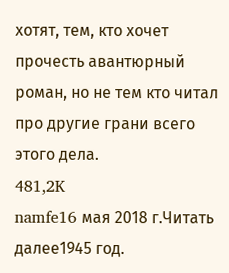хотят, тем, кто хочет прочесть авантюрный роман, но не тем кто читал про другие грани всего этого дела.
481,2K
namfe16 мая 2018 г.Читать далее1945 год.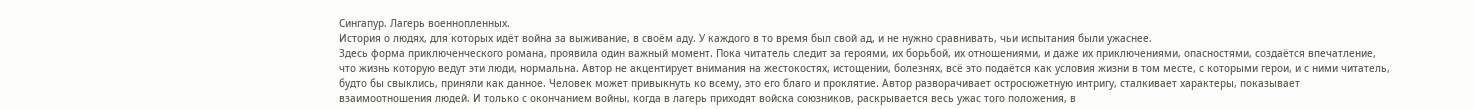Сингапур. Лагерь военнопленных.
История о людях, для которых идёт война за выживание, в своём аду. У каждого в то время был свой ад, и не нужно сравнивать, чьи испытания были ужаснее.
Здесь форма приключенческого романа, проявила один важный момент. Пока читатель следит за героями, их борьбой, их отношениями, и даже их приключениями, опасностями, создаётся впечатление, что жизнь которую ведут эти люди, нормальна. Автор не акцентирует внимания на жестокостях, истощении, болезнях, всё это подаётся как условия жизни в том месте, с которыми герои, и с ними читатель, будто бы свыклись, приняли как данное. Человек может привыкнуть ко всему, это его благо и проклятие. Автор разворачивает остросюжетную интригу, сталкивает характеры, показывает взаимоотношения людей. И только с окончанием войны, когда в лагерь приходят войска союзников, раскрывается весь ужас того положения, в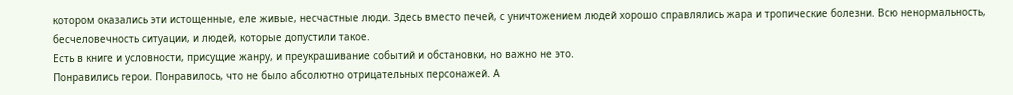котором оказались эти истощенные, еле живые, несчастные люди. Здесь вместо печей, с уничтожением людей хорошо справлялись жара и тропические болезни. Всю ненормальность, бесчеловечность ситуации, и людей, которые допустили такое.
Есть в книге и условности, присущие жанру, и преукрашивание событий и обстановки, но важно не это.
Понравились герои. Понравилось, что не было абсолютно отрицательных персонажей. А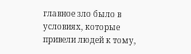главное зло было в условиях, которые привели людей к тому,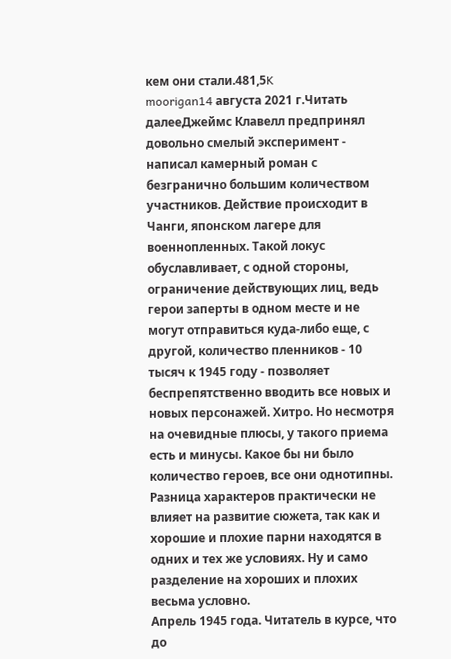кем они стали.481,5K
moorigan14 августа 2021 г.Читать далееДжеймс Клавелл предпринял довольно смелый эксперимент - написал камерный роман с безгранично большим количеством участников. Действие происходит в Чанги, японском лагере для военнопленных. Такой локус обуславливает, с одной стороны, ограничение действующих лиц, ведь герои заперты в одном месте и не могут отправиться куда-либо еще, с другой, количество пленников - 10 тысяч к 1945 году - позволяет беспрепятственно вводить все новых и новых персонажей. Хитро. Но несмотря на очевидные плюсы, у такого приема есть и минусы. Какое бы ни было количество героев, все они однотипны. Разница характеров практически не влияет на развитие сюжета, так как и хорошие и плохие парни находятся в одних и тех же условиях. Ну и само разделение на хороших и плохих весьма условно.
Апрель 1945 года. Читатель в курсе, что до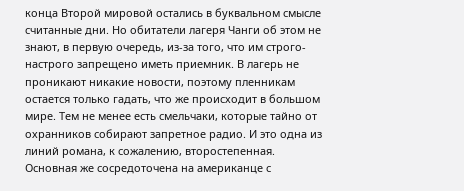конца Второй мировой остались в буквальном смысле считанные дни. Но обитатели лагеря Чанги об этом не знают, в первую очередь, из-за того, что им строго-настрого запрещено иметь приемник. В лагерь не проникают никакие новости, поэтому пленникам остается только гадать, что же происходит в большом мире. Тем не менее есть смельчаки, которые тайно от охранников собирают запретное радио. И это одна из линий романа, к сожалению, второстепенная. Основная же сосредоточена на американце с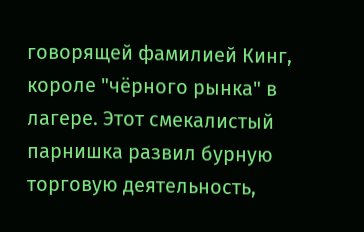говорящей фамилией Кинг, короле "чёрного рынка" в лагере. Этот смекалистый парнишка развил бурную торговую деятельность,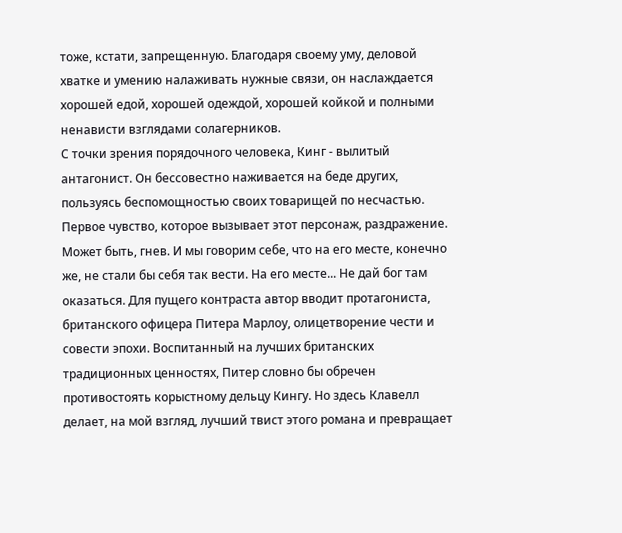тоже, кстати, запрещенную. Благодаря своему уму, деловой хватке и умению налаживать нужные связи, он наслаждается хорошей едой, хорошей одеждой, хорошей койкой и полными ненависти взглядами солагерников.
С точки зрения порядочного человека, Кинг - вылитый антагонист. Он бессовестно наживается на беде других, пользуясь беспомощностью своих товарищей по несчастью. Первое чувство, которое вызывает этот персонаж, раздражение. Может быть, гнев. И мы говорим себе, что на его месте, конечно же, не стали бы себя так вести. На его месте... Не дай бог там оказаться. Для пущего контраста автор вводит протагониста, британского офицера Питера Марлоу, олицетворение чести и совести эпохи. Воспитанный на лучших британских традиционных ценностях, Питер словно бы обречен противостоять корыстному дельцу Кингу. Но здесь Клавелл делает, на мой взгляд, лучший твист этого романа и превращает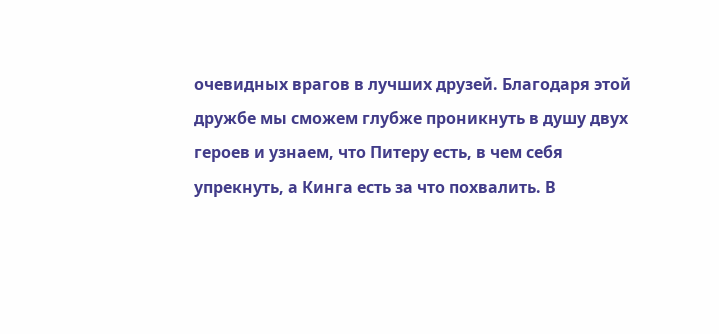очевидных врагов в лучших друзей. Благодаря этой дружбе мы сможем глубже проникнуть в душу двух героев и узнаем, что Питеру есть, в чем себя упрекнуть, а Кинга есть за что похвалить. В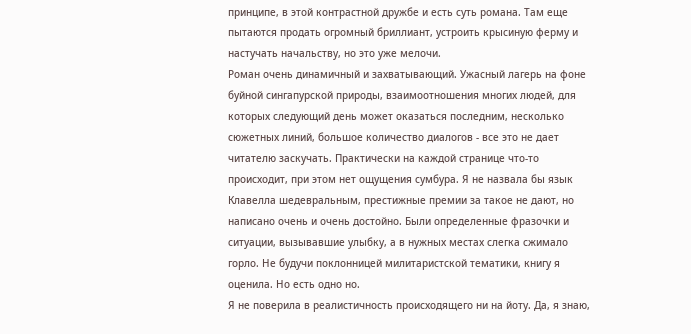принципе, в этой контрастной дружбе и есть суть романа. Там еще пытаются продать огромный бриллиант, устроить крысиную ферму и настучать начальству, но это уже мелочи.
Роман очень динамичный и захватывающий. Ужасный лагерь на фоне буйной сингапурской природы, взаимоотношения многих людей, для которых следующий день может оказаться последним, несколько сюжетных линий, большое количество диалогов - все это не дает читателю заскучать. Практически на каждой странице что-то происходит, при этом нет ощущения сумбура. Я не назвала бы язык Клавелла шедевральным, престижные премии за такое не дают, но написано очень и очень достойно. Были определенные фразочки и ситуации, вызывавшие улыбку, а в нужных местах слегка сжимало горло. Не будучи поклонницей милитаристской тематики, книгу я оценила. Но есть одно но.
Я не поверила в реалистичность происходящего ни на йоту. Да, я знаю,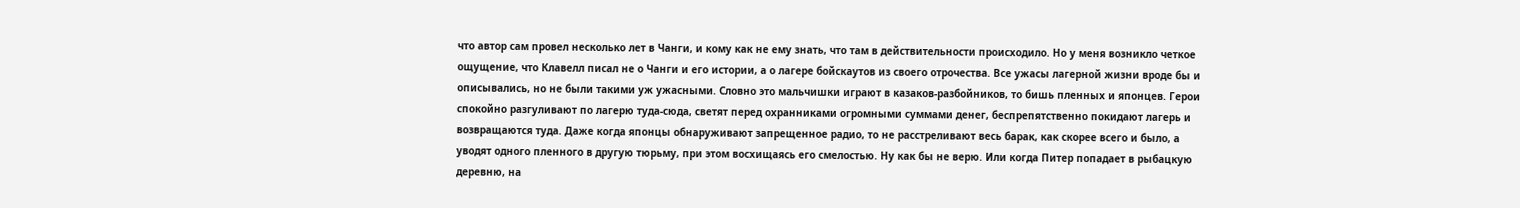что автор сам провел несколько лет в Чанги, и кому как не ему знать, что там в действительности происходило. Но у меня возникло четкое ощущение, что Клавелл писал не о Чанги и его истории, а о лагере бойскаутов из своего отрочества. Все ужасы лагерной жизни вроде бы и описывались, но не были такими уж ужасными. Словно это мальчишки играют в казаков-разбойников, то бишь пленных и японцев. Герои спокойно разгуливают по лагерю туда-сюда, светят перед охранниками огромными суммами денег, беспрепятственно покидают лагерь и возвращаются туда. Даже когда японцы обнаруживают запрещенное радио, то не расстреливают весь барак, как скорее всего и было, а уводят одного пленного в другую тюрьму, при этом восхищаясь его смелостью. Ну как бы не верю. Или когда Питер попадает в рыбацкую деревню, на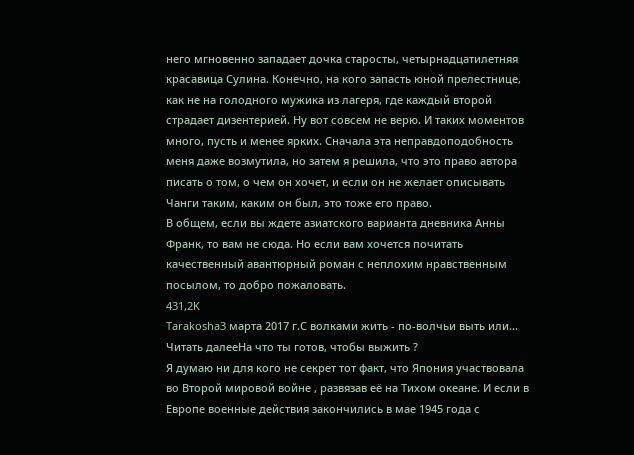него мгновенно западает дочка старосты, четырнадцатилетняя красавица Сулина. Конечно, на кого запасть юной прелестнице, как не на голодного мужика из лагеря, где каждый второй страдает дизентерией. Ну вот совсем не верю. И таких моментов много, пусть и менее ярких. Сначала эта неправдоподобность меня даже возмутила, но затем я решила, что это право автора писать о том, о чем он хочет, и если он не желает описывать Чанги таким, каким он был, это тоже его право.
В общем, если вы ждете азиатского варианта дневника Анны Франк, то вам не сюда. Но если вам хочется почитать качественный авантюрный роман с неплохим нравственным посылом, то добро пожаловать.
431,2K
Tarakosha3 марта 2017 г.С волками жить - по-волчьи выть или...
Читать далееНа что ты готов, чтобы выжить ?
Я думаю ни для кого не секрет тот факт, что Япония участвовала во Второй мировой войне , развязав её на Тихом океане. И если в Европе военные действия закончились в мае 1945 года с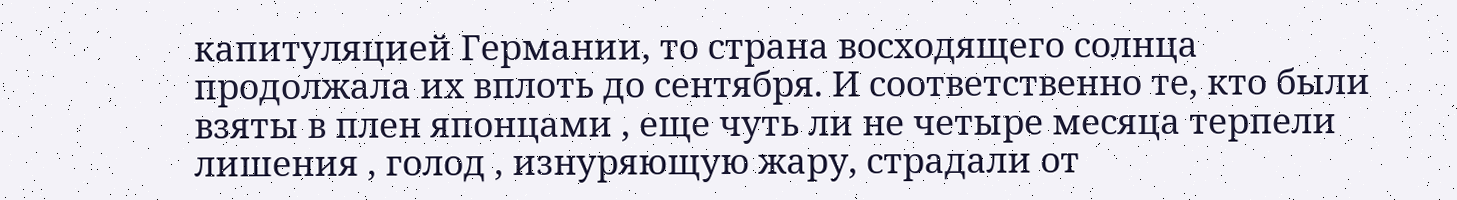капитуляцией Германии, то страна восходящего солнца продолжала их вплоть до сентября. И соответственно те, кто были взяты в плен японцами , еще чуть ли не четыре месяца терпели лишения , голод , изнуряющую жару, страдали от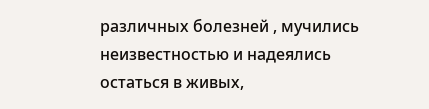различных болезней , мучились неизвестностью и надеялись остаться в живых,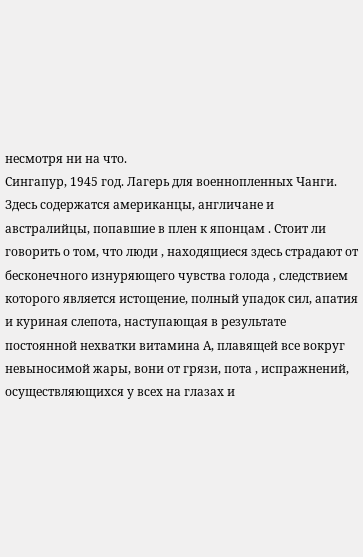несмотря ни на что.
Сингапур, 1945 год. Лагерь для военнопленных Чанги. Здесь содержатся американцы, англичане и австралийцы, попавшие в плен к японцам . Стоит ли говорить о том, что люди , находящиеся здесь страдают от бесконечного изнуряющего чувства голода , следствием которого является истощение, полный упадок сил, апатия и куриная слепота, наступающая в результате постоянной нехватки витамина А, плавящей все вокруг невыносимой жары, вони от грязи, пота , испражнений, осуществляющихся у всех на глазах и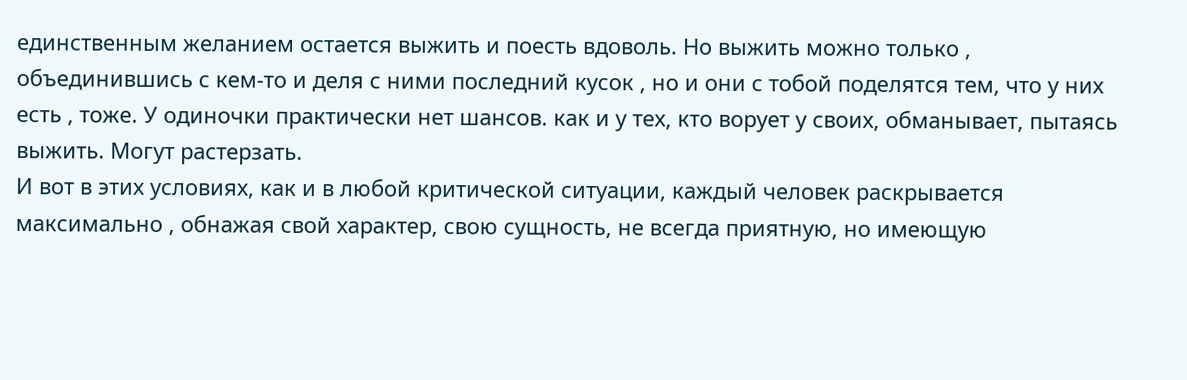единственным желанием остается выжить и поесть вдоволь. Но выжить можно только , объединившись с кем-то и деля с ними последний кусок , но и они с тобой поделятся тем, что у них есть , тоже. У одиночки практически нет шансов. как и у тех, кто ворует у своих, обманывает, пытаясь выжить. Могут растерзать.
И вот в этих условиях, как и в любой критической ситуации, каждый человек раскрывается максимально , обнажая свой характер, свою сущность, не всегда приятную, но имеющую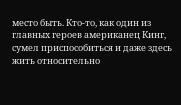место быть. Кто-то, как один из главных героев американец Кинг, сумел приспособиться и даже здесь жить относительно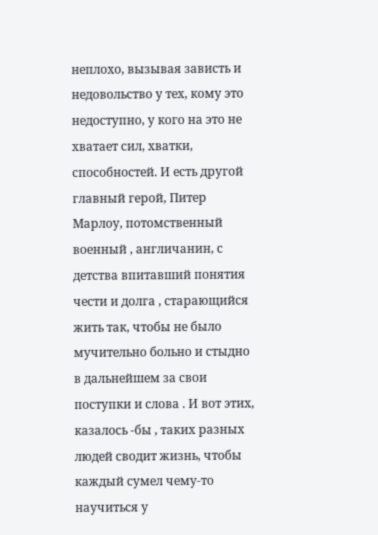неплохо, вызывая зависть и недовольство у тех, кому это недоступно, у кого на это не хватает сил, хватки, способностей. И есть другой главный герой, Питер Марлоу, потомственный военный , англичанин, с детства впитавший понятия чести и долга , старающийся жить так, чтобы не было мучительно больно и стыдно в дальнейшем за свои поступки и слова . И вот этих, казалось -бы , таких разных людей сводит жизнь, чтобы каждый сумел чему-то научиться у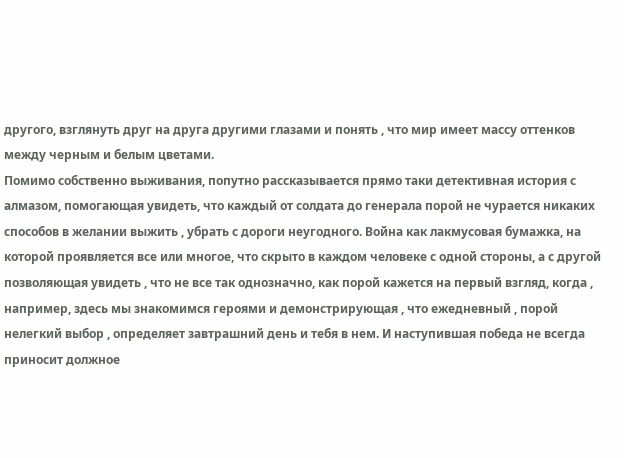другого, взглянуть друг на друга другими глазами и понять , что мир имеет массу оттенков между черным и белым цветами.
Помимо собственно выживания, попутно рассказывается прямо таки детективная история с алмазом, помогающая увидеть, что каждый от солдата до генерала порой не чурается никаких способов в желании выжить , убрать с дороги неугодного. Война как лакмусовая бумажка, на которой проявляется все или многое, что скрыто в каждом человеке с одной стороны, а с другой позволяющая увидеть , что не все так однозначно, как порой кажется на первый взгляд, когда , например, здесь мы знакомимся героями и демонстрирующая , что ежедневный , порой нелегкий выбор , определяет завтрашний день и тебя в нем. И наступившая победа не всегда приносит должное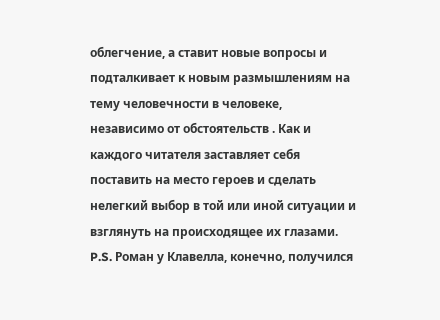облегчение, а ставит новые вопросы и подталкивает к новым размышлениям на тему человечности в человеке, независимо от обстоятельств . Как и каждого читателя заставляет себя поставить на место героев и сделать нелегкий выбор в той или иной ситуации и взглянуть на происходящее их глазами.
P.S. Роман у Клавелла, конечно, получился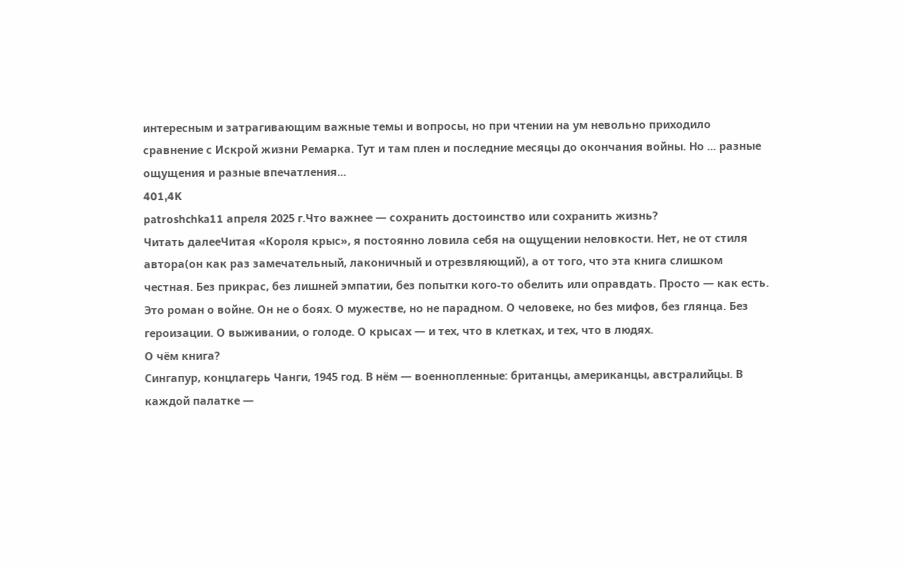интересным и затрагивающим важные темы и вопросы, но при чтении на ум невольно приходило сравнение с Искрой жизни Ремарка. Тут и там плен и последние месяцы до окончания войны. Но ... разные ощущения и разные впечатления...
401,4K
patroshchka11 апреля 2025 г.Что важнее — сохранить достоинство или сохранить жизнь?
Читать далееЧитая «Короля крыс», я постоянно ловила себя на ощущении неловкости. Нет, не от стиля автора(он как раз замечательный, лаконичный и отрезвляющий), а от того, что эта книга слишком честная. Без прикрас, без лишней эмпатии, без попытки кого-то обелить или оправдать. Просто — как есть.
Это роман о войне. Он не о боях. О мужестве, но не парадном. О человеке, но без мифов, без глянца. Без героизации. О выживании, о голоде. О крысах — и тех, что в клетках, и тех, что в людях.
О чём книга?
Сингапур, концлагерь Чанги, 1945 год. В нём — военнопленные: британцы, американцы, австралийцы. В каждой палатке —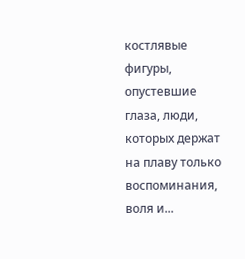костлявые фигуры, опустевшие глаза, люди, которых держат на плаву только воспоминания, воля и...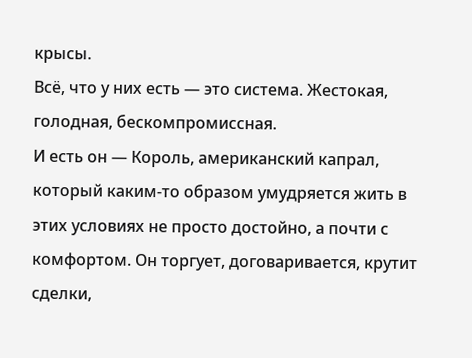крысы.
Всё, что у них есть — это система. Жестокая, голодная, бескомпромиссная.
И есть он — Король, американский капрал, который каким-то образом умудряется жить в этих условиях не просто достойно, а почти с комфортом. Он торгует, договаривается, крутит сделки,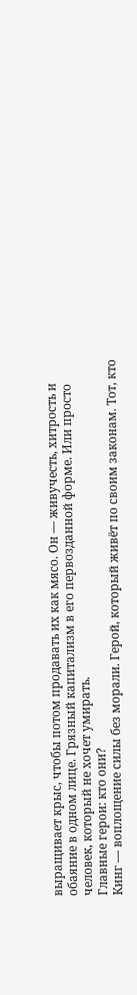выращивает крыс, чтобы потом продавать их как мясо. Он — живучесть, хитрость и обаяние в одном лице. Грязный капитализм в его первозданной форме. Или просто человек, который не хочет умирать.
Главные герои: кто они?
Кинг — воплощение силы без морали. Герой, который живёт по своим законам. Тот, кто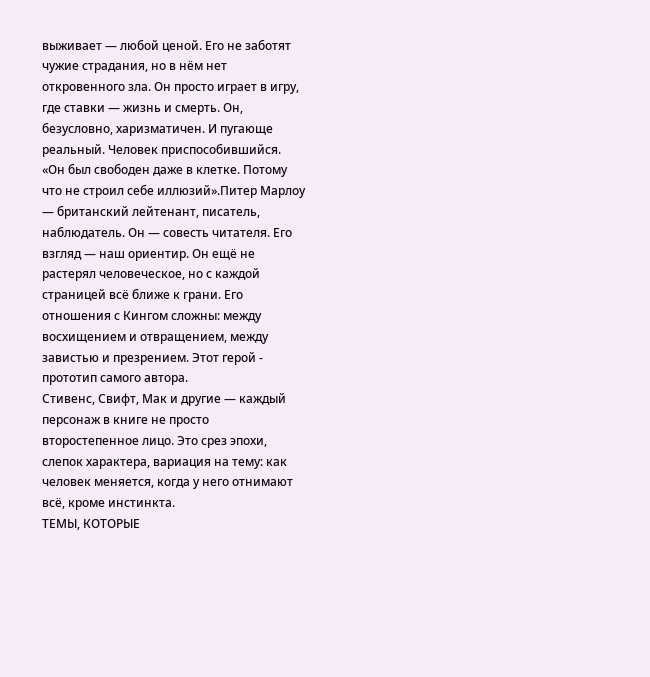выживает — любой ценой. Его не заботят чужие страдания, но в нём нет откровенного зла. Он просто играет в игру, где ставки — жизнь и смерть. Он, безусловно, харизматичен. И пугающе реальный. Человек приспособившийся.
«Он был свободен даже в клетке. Потому что не строил себе иллюзий».Питер Марлоу — британский лейтенант, писатель, наблюдатель. Он — совесть читателя. Его взгляд — наш ориентир. Он ещё не растерял человеческое, но с каждой страницей всё ближе к грани. Его отношения с Кингом сложны: между восхищением и отвращением, между завистью и презрением. Этот герой - прототип самого автора.
Стивенс, Свифт, Мак и другие — каждый персонаж в книге не просто второстепенное лицо. Это срез эпохи, слепок характера, вариация на тему: как человек меняется, когда у него отнимают всё, кроме инстинкта.
ТЕМЫ, КОТОРЫЕ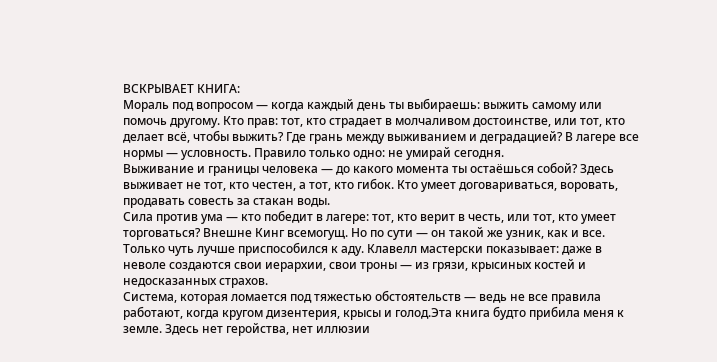ВСКРЫВАЕТ КНИГА:
Мораль под вопросом — когда каждый день ты выбираешь: выжить самому или помочь другому. Кто прав: тот, кто страдает в молчаливом достоинстве, или тот, кто делает всё, чтобы выжить? Где грань между выживанием и деградацией? В лагере все нормы — условность. Правило только одно: не умирай сегодня.
Выживание и границы человека — до какого момента ты остаёшься собой? Здесь выживает не тот, кто честен, а тот, кто гибок. Кто умеет договариваться, воровать, продавать совесть за стакан воды.
Сила против ума — кто победит в лагере: тот, кто верит в честь, или тот, кто умеет торговаться? Внешне Кинг всемогущ. Но по сути — он такой же узник, как и все. Только чуть лучше приспособился к аду. Клавелл мастерски показывает: даже в неволе создаются свои иерархии, свои троны — из грязи, крысиных костей и недосказанных страхов.
Система, которая ломается под тяжестью обстоятельств — ведь не все правила работают, когда кругом дизентерия, крысы и голод.Эта книга будто прибила меня к земле. Здесь нет геройства, нет иллюзии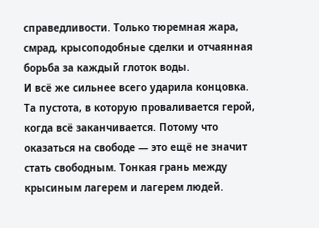справедливости. Только тюремная жара, смрад, крысоподобные сделки и отчаянная борьба за каждый глоток воды.
И всё же сильнее всего ударила концовка. Та пустота, в которую проваливается герой, когда всё заканчивается. Потому что оказаться на свободе — это ещё не значит стать свободным. Тонкая грань между крысиным лагерем и лагерем людей.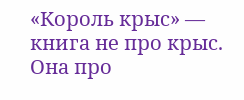«Король крыс» — книга не про крыс. Она про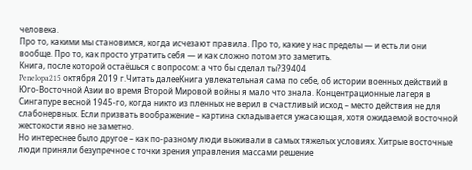человека.
Про то, какими мы становимся, когда исчезают правила. Про то, какие у нас пределы — и есть ли они вообще. Про то, как просто утратить себя — и как сложно потом это заметить.
Книга, после которой остаёшься с вопросом: а что бы сделал ты?39404
Penelopa215 октября 2019 г.Читать далееКнига увлекательная сама по себе, об истории военных действий в Юго-Восточной Азии во время Второй Мировой войны я мало что знала. Концентрационные лагеря в Сингапуре весной 1945-го, когда никто из пленных не верил в счастливый исход – место действия не для слабонервных. Если призвать воображение – картина складывается ужасающая, хотя ожидаемой восточной жестокости явно не заметно.
Но интереснее было другое – как по-разному люди выживали в самых тяжелых условиях. Хитрые восточные люди приняли безупречное с точки зрения управления массами решение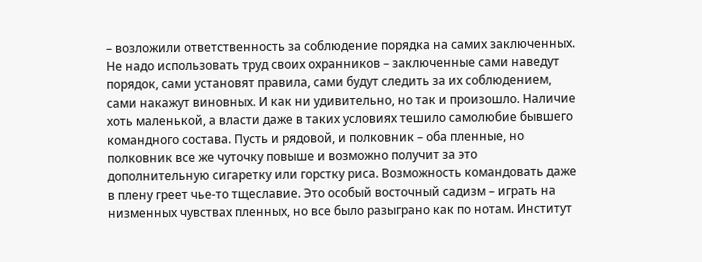– возложили ответственность за соблюдение порядка на самих заключенных. Не надо использовать труд своих охранников – заключенные сами наведут порядок, сами установят правила, сами будут следить за их соблюдением, сами накажут виновных. И как ни удивительно, но так и произошло. Наличие хоть маленькой, а власти даже в таких условиях тешило самолюбие бывшего командного состава. Пусть и рядовой, и полковник – оба пленные, но полковник все же чуточку повыше и возможно получит за это дополнительную сигаретку или горстку риса. Возможность командовать даже в плену греет чье-то тщеславие. Это особый восточный садизм – играть на низменных чувствах пленных, но все было разыграно как по нотам. Институт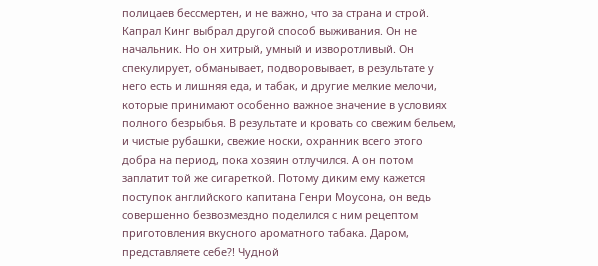полицаев бессмертен, и не важно, что за страна и строй.
Капрал Кинг выбрал другой способ выживания. Он не начальник. Но он хитрый, умный и изворотливый. Он спекулирует, обманывает, подворовывает, в результате у него есть и лишняя еда, и табак, и другие мелкие мелочи, которые принимают особенно важное значение в условиях полного безрыбья. В результате и кровать со свежим бельем, и чистые рубашки, свежие носки, охранник всего этого добра на период, пока хозяин отлучился. А он потом заплатит той же сигареткой. Потому диким ему кажется поступок английского капитана Генри Моусона, он ведь совершенно безвозмездно поделился с ним рецептом приготовления вкусного ароматного табака. Даром, представляете себе?! Чудной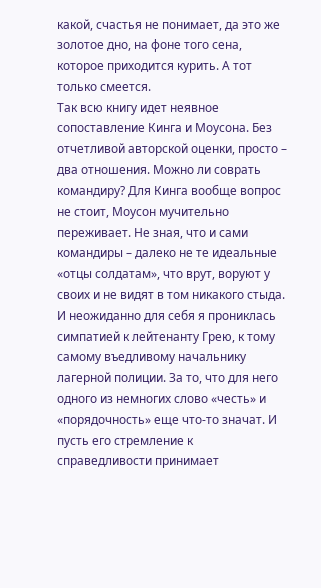какой, счастья не понимает, да это же золотое дно, на фоне того сена, которое приходится курить. А тот только смеется.
Так всю книгу идет неявное сопоставление Кинга и Моусона. Без отчетливой авторской оценки, просто – два отношения. Можно ли соврать командиру? Для Кинга вообще вопрос не стоит, Моусон мучительно переживает. Не зная, что и сами командиры – далеко не те идеальные «отцы солдатам», что врут, воруют у своих и не видят в том никакого стыда. И неожиданно для себя я прониклась симпатией к лейтенанту Грею, к тому самому въедливому начальнику лагерной полиции. За то, что для него одного из немногих слово «честь» и «порядочность» еще что-то значат. И пусть его стремление к справедливости принимает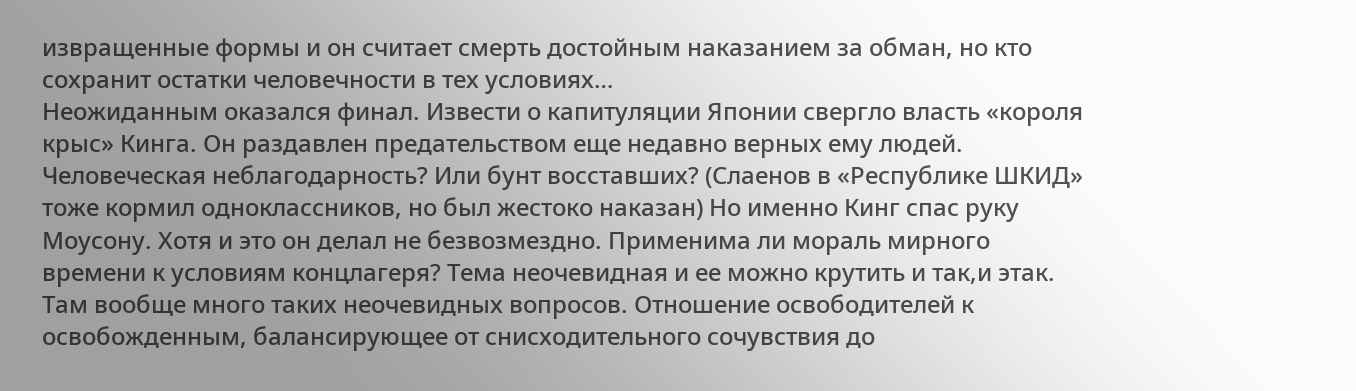извращенные формы и он считает смерть достойным наказанием за обман, но кто сохранит остатки человечности в тех условиях…
Неожиданным оказался финал. Извести о капитуляции Японии свергло власть «короля крыс» Кинга. Он раздавлен предательством еще недавно верных ему людей. Человеческая неблагодарность? Или бунт восставших? (Слаенов в «Республике ШКИД» тоже кормил одноклассников, но был жестоко наказан) Но именно Кинг спас руку Моусону. Хотя и это он делал не безвозмездно. Применима ли мораль мирного времени к условиям концлагеря? Тема неочевидная и ее можно крутить и так,и этак. Там вообще много таких неочевидных вопросов. Отношение освободителей к освобожденным, балансирующее от снисходительного сочувствия до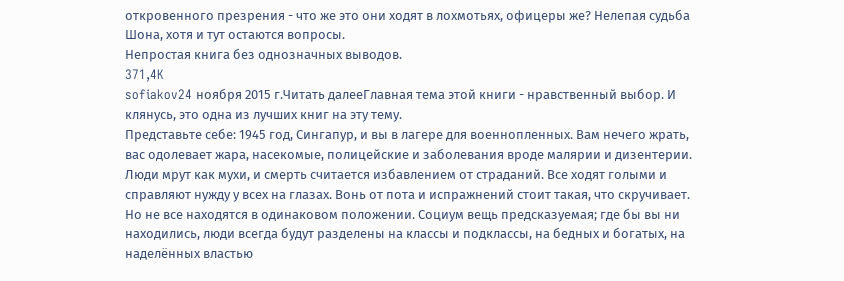откровенного презрения - что же это они ходят в лохмотьях, офицеры же? Нелепая судьба Шона, хотя и тут остаются вопросы.
Непростая книга без однозначных выводов.
371,4K
sofiakov24 ноября 2015 г.Читать далееГлавная тема этой книги - нравственный выбор. И клянусь, это одна из лучших книг на эту тему.
Представьте себе: 1945 год, Сингапур, и вы в лагере для военнопленных. Вам нечего жрать, вас одолевает жара, насекомые, полицейские и заболевания вроде малярии и дизентерии. Люди мрут как мухи, и смерть считается избавлением от страданий. Все ходят голыми и справляют нужду у всех на глазах. Вонь от пота и испражнений стоит такая, что скручивает. Но не все находятся в одинаковом положении. Социум вещь предсказуемая; где бы вы ни находились, люди всегда будут разделены на классы и подклассы, на бедных и богатых, на наделённых властью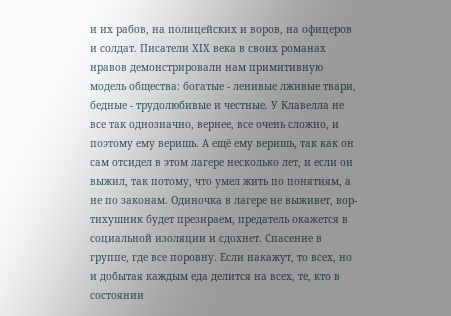и их рабов, на полицейских и воров, на офицеров и солдат. Писатели ХIX века в своих романах нравов демонстрировали нам примитивную модель общества: богатые - ленивые лживые твари, бедные - трудолюбивые и честные. У Клавелла не все так однозначно, вернее, все очень сложно, и поэтому ему веришь. А ещё ему веришь, так как он сам отсидел в этом лагере несколько лет, и если он выжил, так потому, что умел жить по понятиям, а не по законам. Одиночка в лагере не выживет, вор-тихушник будет презираем, предатель окажется в социальной изоляции и сдохнет. Спасение в группе, где все поровну. Если накажут, то всех, но и добытая каждым еда делится на всех, те, кто в состоянии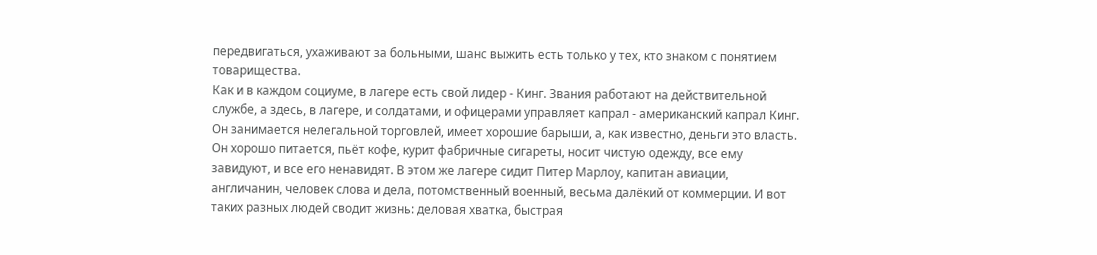передвигаться, ухаживают за больными, шанс выжить есть только у тех, кто знаком с понятием товарищества.
Как и в каждом социуме, в лагере есть свой лидер - Кинг. Звания работают на действительной службе, а здесь, в лагере, и солдатами, и офицерами управляет капрал - американский капрал Кинг. Он занимается нелегальной торговлей, имеет хорошие барыши, а, как известно, деньги это власть. Он хорошо питается, пьёт кофе, курит фабричные сигареты, носит чистую одежду, все ему завидуют, и все его ненавидят. В этом же лагере сидит Питер Марлоу, капитан авиации, англичанин, человек слова и дела, потомственный военный, весьма далёкий от коммерции. И вот таких разных людей сводит жизнь: деловая хватка, быстрая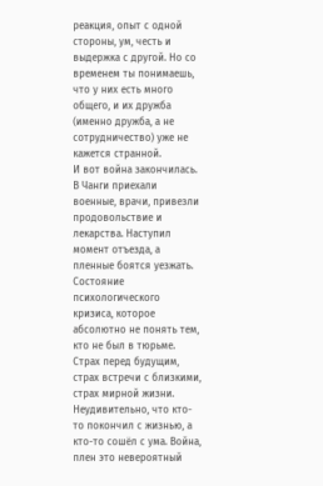реакция, опыт с одной стороны, ум, честь и выдержка с другой. Но со временем ты понимаешь, что у них есть много общего, и их дружба (именно дружба, а не сотрудничество) уже не кажется странной.
И вот война закончилась. В Чанги приехали военные, врачи, привезли продовольствие и лекарства. Наступил момент отъезда, а пленные боятся уезжать. Состояние психологического кризиса, которое абсолютно не понять тем, кто не был в тюрьме. Страх перед будущим, страх встречи с близкими, страх мирной жизни. Неудивительно, что кто-то покончил с жизнью, а кто-то сошёл с ума. Война, плен это невероятный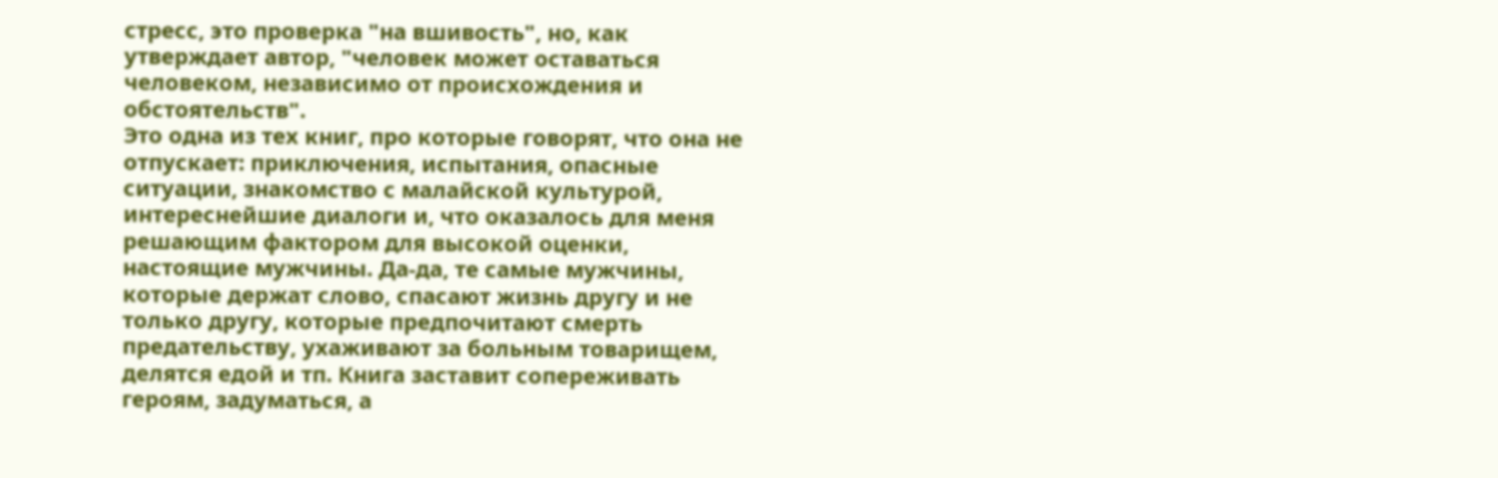стресс, это проверка "на вшивость", но, как утверждает автор, "человек может оставаться человеком, независимо от происхождения и обстоятельств".
Это одна из тех книг, про которые говорят, что она не отпускает: приключения, испытания, опасные ситуации, знакомство с малайской культурой, интереснейшие диалоги и, что оказалось для меня решающим фактором для высокой оценки, настоящие мужчины. Да-да, те самые мужчины, которые держат слово, спасают жизнь другу и не только другу, которые предпочитают смерть предательству, ухаживают за больным товарищем, делятся едой и тп. Книга заставит сопереживать героям, задуматься, а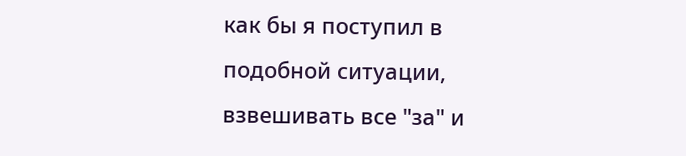как бы я поступил в подобной ситуации, взвешивать все "за" и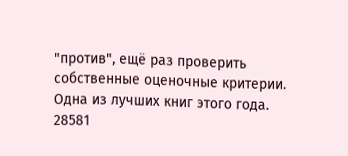"против", ещё раз проверить собственные оценочные критерии.
Одна из лучших книг этого года.
28581